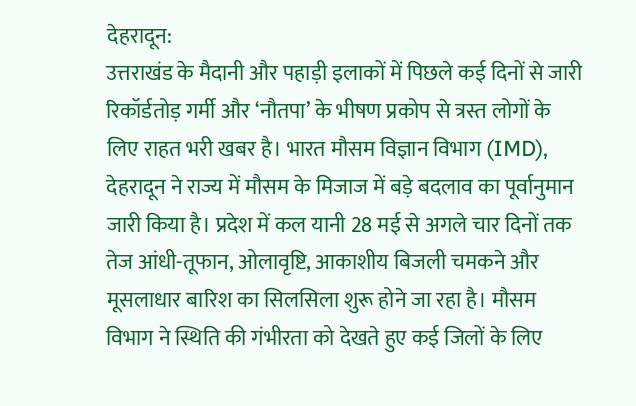देहरादून:
उत्तराखंड के मैदानी और पहाड़ी इलाकों में पिछले कई दिनों से जारी रिकॉर्डतोड़ गर्मी और ‘नौतपा’ के भीषण प्रकोप से त्रस्त लोगों के लिए राहत भरी खबर है। भारत मौसम विज्ञान विभाग (IMD), देहरादून ने राज्य में मौसम के मिजाज में बड़े बदलाव का पूर्वानुमान जारी किया है। प्रदेश में कल यानी 28 मई से अगले चार दिनों तक तेज आंधी-तूफान, ओलावृष्टि, आकाशीय बिजली चमकने और मूसलाधार बारिश का सिलसिला शुरू होने जा रहा है। मौसम विभाग ने स्थिति की गंभीरता को देखते हुए कई जिलों के लिए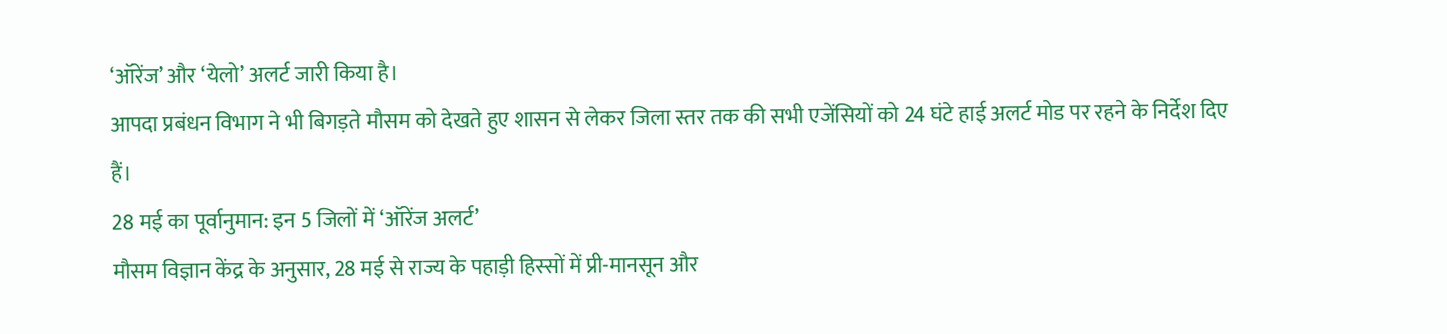‘ऑरेंज’ और ‘येलो’ अलर्ट जारी किया है।
आपदा प्रबंधन विभाग ने भी बिगड़ते मौसम को देखते हुए शासन से लेकर जिला स्तर तक की सभी एजेंसियों को 24 घंटे हाई अलर्ट मोड पर रहने के निर्देश दिए हैं।
28 मई का पूर्वानुमान: इन 5 जिलों में ‘ऑरेंज अलर्ट’
मौसम विज्ञान केंद्र के अनुसार, 28 मई से राज्य के पहाड़ी हिस्सों में प्री-मानसून और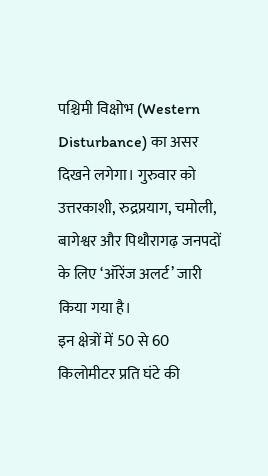पश्चिमी विक्षोभ (Western Disturbance) का असर दिखने लगेगा। गुरुवार को उत्तरकाशी, रुद्रप्रयाग, चमोली, बागेश्वर और पिथौरागढ़ जनपदों के लिए ‘ऑरेंज अलर्ट’ जारी किया गया है।
इन क्षेत्रों में 50 से 60 किलोमीटर प्रति घंटे की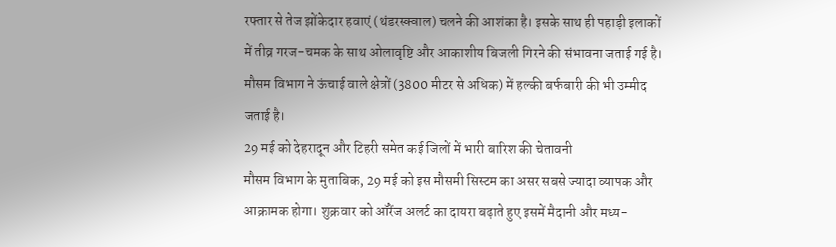रफ्तार से तेज झोंकेदार हवाएं (थंडरस्क्वाल) चलने की आशंका है। इसके साथ ही पहाड़ी इलाकों में तीव्र गरज-चमक के साथ ओलावृष्टि और आकाशीय बिजली गिरने की संभावना जताई गई है। मौसम विभाग ने ऊंचाई वाले क्षेत्रों (3800 मीटर से अधिक) में हल्की बर्फबारी की भी उम्मीद जताई है।
29 मई को देहरादून और टिहरी समेत कई जिलों में भारी बारिश की चेतावनी
मौसम विभाग के मुताबिक, 29 मई को इस मौसमी सिस्टम का असर सबसे ज्यादा व्यापक और आक्रामक होगा। शुक्रवार को ऑरेंज अलर्ट का दायरा बढ़ाते हुए इसमें मैदानी और मध्य-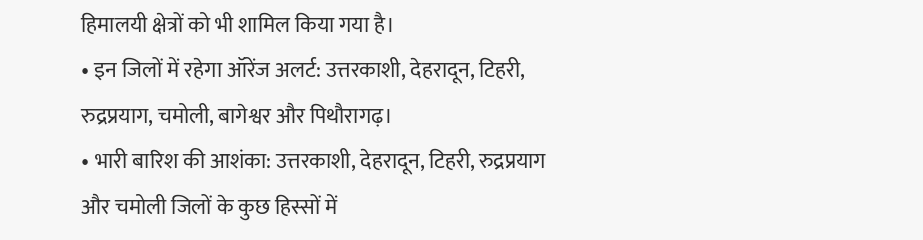हिमालयी क्षेत्रों को भी शामिल किया गया है।
• इन जिलों में रहेगा ऑरेंज अलर्ट: उत्तरकाशी, देहरादून, टिहरी, रुद्रप्रयाग, चमोली, बागेश्वर और पिथौरागढ़।
• भारी बारिश की आशंका: उत्तरकाशी, देहरादून, टिहरी, रुद्रप्रयाग और चमोली जिलों के कुछ हिस्सों में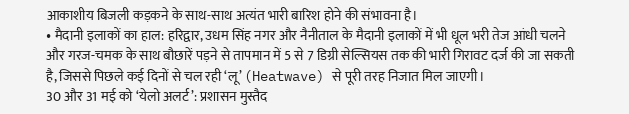आकाशीय बिजली कड़कने के साथ-साथ अत्यंत भारी बारिश होने की संभावना है।
• मैदानी इलाकों का हाल: हरिद्वार, उधम सिंह नगर और नैनीताल के मैदानी इलाकों में भी धूल भरी तेज आंधी चलने और गरज-चमक के साथ बौछारें पड़ने से तापमान में 5 से 7 डिग्री सेल्सियस तक की भारी गिरावट दर्ज की जा सकती है, जिससे पिछले कई दिनों से चल रही ‘लू’ (Heatwave) से पूरी तरह निजात मिल जाएगी।
30 और 31 मई को ‘येलो अलर्ट’: प्रशासन मुस्तैद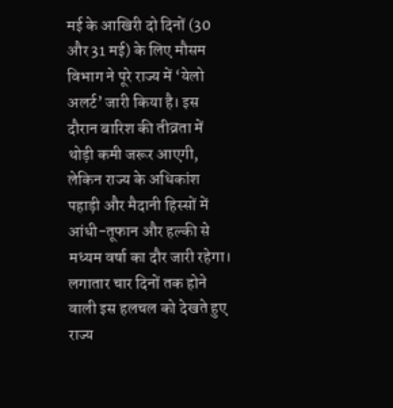मई के आखिरी दो दिनों (30 और 31 मई) के लिए मौसम विभाग ने पूरे राज्य में ‘येलो अलर्ट’ जारी किया है। इस दौरान बारिश की तीव्रता में थोड़ी कमी जरूर आएगी, लेकिन राज्य के अधिकांश पहाड़ी और मैदानी हिस्सों में आंधी-तूफान और हल्की से मध्यम वर्षा का दौर जारी रहेगा।
लगातार चार दिनों तक होने वाली इस हलचल को देखते हुए राज्य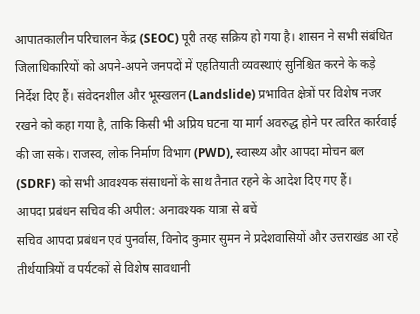आपातकालीन परिचालन केंद्र (SEOC) पूरी तरह सक्रिय हो गया है। शासन ने सभी संबंधित जिलाधिकारियों को अपने-अपने जनपदों में एहतियाती व्यवस्थाएं सुनिश्चित करने के कड़े निर्देश दिए हैं। संवेदनशील और भूस्खलन (Landslide) प्रभावित क्षेत्रों पर विशेष नजर रखने को कहा गया है, ताकि किसी भी अप्रिय घटना या मार्ग अवरुद्ध होने पर त्वरित कार्रवाई की जा सके। राजस्व, लोक निर्माण विभाग (PWD), स्वास्थ्य और आपदा मोचन बल (SDRF) को सभी आवश्यक संसाधनों के साथ तैनात रहने के आदेश दिए गए हैं।
आपदा प्रबंधन सचिव की अपील: अनावश्यक यात्रा से बचें
सचिव आपदा प्रबंधन एवं पुनर्वास, विनोद कुमार सुमन ने प्रदेशवासियों और उत्तराखंड आ रहे तीर्थयात्रियों व पर्यटकों से विशेष सावधानी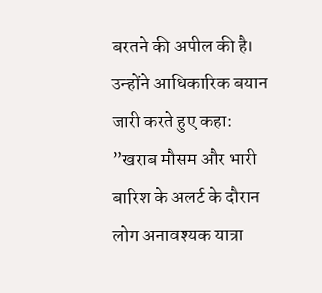बरतने की अपील की है। उन्होंने आधिकारिक बयान जारी करते हुए कहा:
”खराब मौसम और भारी बारिश के अलर्ट के दौरान लोग अनावश्यक यात्रा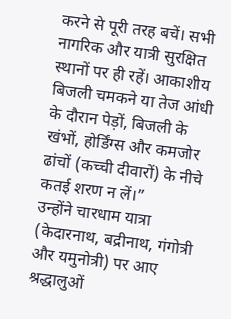करने से पूरी तरह बचें। सभी नागरिक और यात्री सुरक्षित स्थानों पर ही रहें। आकाशीय बिजली चमकने या तेज आंधी के दौरान पेड़ों, बिजली के खंभों, होर्डिंग्स और कमजोर ढांचों (कच्ची दीवारों) के नीचे कतई शरण न लें।”
उन्होंने चारधाम यात्रा (केदारनाथ, बद्रीनाथ, गंगोत्री और यमुनोत्री) पर आए श्रद्धालुओं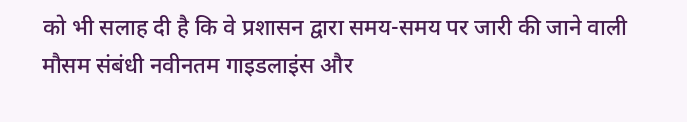को भी सलाह दी है कि वे प्रशासन द्वारा समय-समय पर जारी की जाने वाली मौसम संबंधी नवीनतम गाइडलाइंस और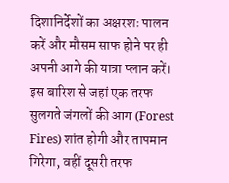दिशानिर्देशों का अक्षरशः पालन करें और मौसम साफ होने पर ही अपनी आगे की यात्रा प्लान करें। इस बारिश से जहां एक तरफ सुलगते जंगलों की आग (Forest Fires) शांत होगी और तापमान गिरेगा, वहीं दूसरी तरफ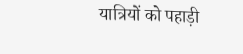यात्रियों को पहाड़ी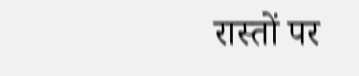रास्तों पर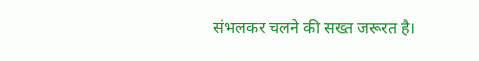संभलकर चलने की सख्त जरूरत है।